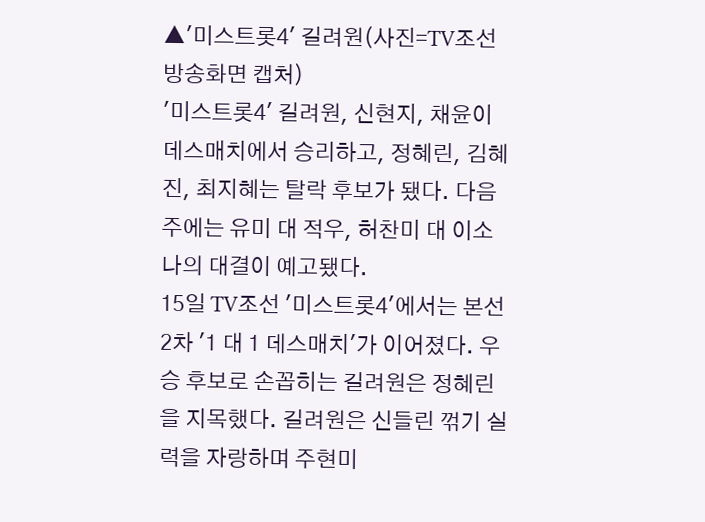▲'미스트롯4' 길려원(사진=TV조선 방송화면 캡처)
'미스트롯4' 길려원, 신현지, 채윤이 데스매치에서 승리하고, 정혜린, 김혜진, 최지혜는 탈락 후보가 됐다. 다음주에는 유미 대 적우, 허찬미 대 이소나의 대결이 예고됐다.
15일 TV조선 '미스트롯4'에서는 본선 2차 '1 대 1 데스매치'가 이어졌다. 우승 후보로 손꼽히는 길려원은 정혜린을 지목했다. 길려원은 신들린 꺾기 실력을 자랑하며 주현미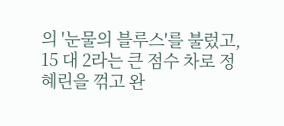의 '눈물의 블루스'를 불렀고, 15 대 2라는 큰 점수 차로 정혜린을 꺾고 완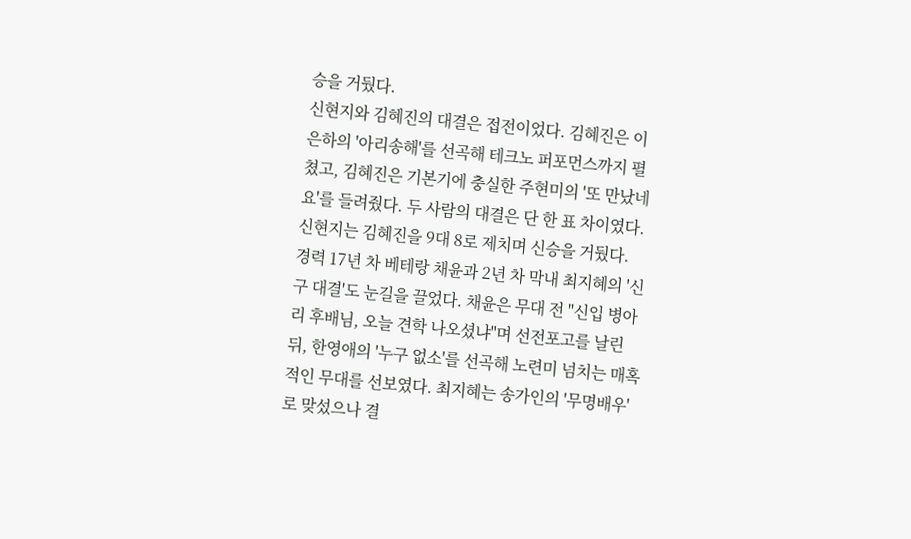승을 거뒀다.
신현지와 김혜진의 대결은 접전이었다. 김혜진은 이은하의 '아리송해'를 선곡해 테크노 퍼포먼스까지 펼쳤고, 김혜진은 기본기에 충실한 주현미의 '또 만났네요'를 들려줬다. 두 사람의 대결은 단 한 표 차이였다. 신현지는 김혜진을 9대 8로 제치며 신승을 거뒀다.
경력 17년 차 베테랑 채윤과 2년 차 막내 최지혜의 '신구 대결'도 눈길을 끌었다. 채윤은 무대 전 "신입 병아리 후배님, 오늘 견학 나오셨냐"며 선전포고를 날린 뒤, 한영애의 '누구 없소'를 선곡해 노련미 넘치는 매혹적인 무대를 선보였다. 최지혜는 송가인의 '무명배우'로 맞섰으나 결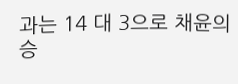과는 14 대 3으로 채윤의 승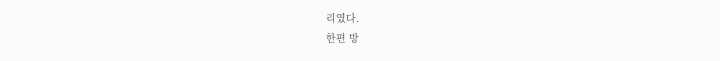리였다.
한편 방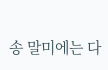송 말미에는 다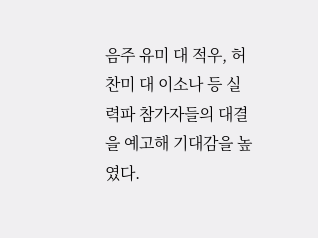음주 유미 대 적우, 허찬미 대 이소나 등 실력파 참가자들의 대결을 예고해 기대감을 높였다.